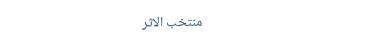منتخب الاثر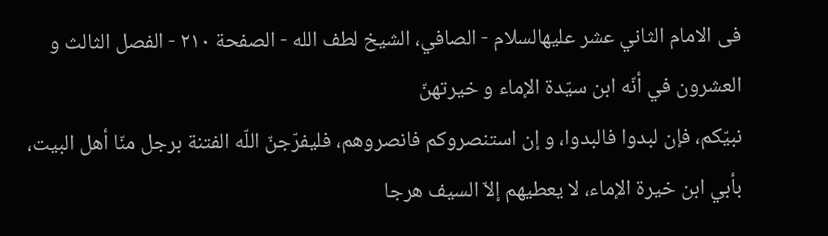فی الامام الثاني عشر علیهالسلام - الصافي، الشيخ لطف الله - الصفحة ٢١٠ - الفصل الثالث و العشرون في أنّه ابن سيّدة الإماء و خيرتهنّ
نبيّكم، فإن لبدوا فالبدوا، و إن استنصروكم فانصروهم، فليفرّجنّ اللّه الفتنة برجل منّا أهل البيت، بأبي ابن خيرة الإماء، لا يعطيهم إلاّ السيف هرجا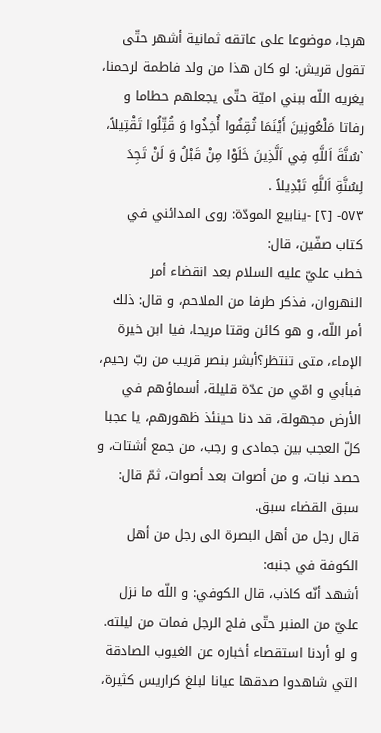هرجا، موضوعا على عاتقه ثمانية أشهر حتّى تقول قريش: لو كان هذا من ولد فاطمة لرحمنا، يغريه اللّه ببني اميّة حتّى يجعلهم حطاما و رفاتا مَلْعُونِينَ أَيْنَمَا ثُقِفُوا أُخِذُوا وَ قُتِّلُوا تَقْتِيلاً، `سُنَّةَ اَللَّهِ فِي اَلَّذِينَ خَلَوْا مِنْ قَبْلُ وَ لَنْ تَجِدَ لِسُنَّةِ اَللَّهِ تَبْدِيلاً .
٥٧٣- [٢] -ينابيع المودّة: روى المدائني في كتاب صفّين، قال:
خطب عليّ عليه السلام بعد انقضاء أمر النهروان، فذكر طرفا من الملاحم، و قال: ذلك أمر اللّه، و هو كائن وقتا مريحا، فيا ابن خيرة الإماء، متى تنتظر؟أبشر بنصر قريب من ربّ رحيم، فبأبي و امّي من عدّة قليلة، أسماؤهم في الأرض مجهولة، قد دنا حينئذ ظهورهم، يا عجبا كلّ العجب بين جمادى و رجب، من جمع أشتات، و حصد نبات، و من أصوات بعد أصوات، ثمّ قال: سبق القضاء سبق.
قال رجل من أهل البصرة الى رجل من أهل الكوفة في جنبه:
أشهد أنّه كاذب، قال الكوفي: و اللّه ما نزل عليّ من المنبر حتّى فلج الرجل فمات من ليلته.
و لو أردنا استقصاء أخباره عن الغيوب الصادقة التي شاهدوا صدقها عيانا لبلغ كراريس كثيرة،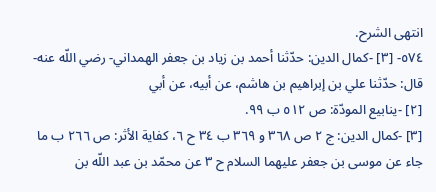انتهى الشرح.
٥٧٤- [٣] -كمال الدين: حدّثنا أحمد بن زياد بن جعفر الهمداني- رضي اللّه عنه-قال: حدّثنا علي بن إبراهيم بن هاشم، عن أبيه، عن أبي
[٢] -ينابيع المودّة: ص ٥١٢ ب ٩٩.
[٣] -كمال الدين: ج ٢ ص ٣٦٨ و ٣٦٩ ب ٣٤ ح ٦، كفاية الأثر: ص ٢٦٦ ب ما جاء عن موسى بن جعفر عليهما السلام ح ٣ عن محمّد بن عبد اللّه بن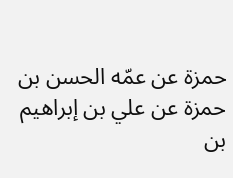حمزة عن عمّه الحسن بن حمزة عن علي بن إبراهيم بن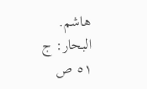هاشم. البحار: ج ٥١ ص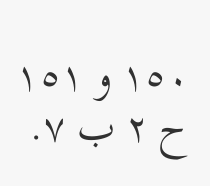١٥٠ و ١٥١ ح ٢ ب ٧.